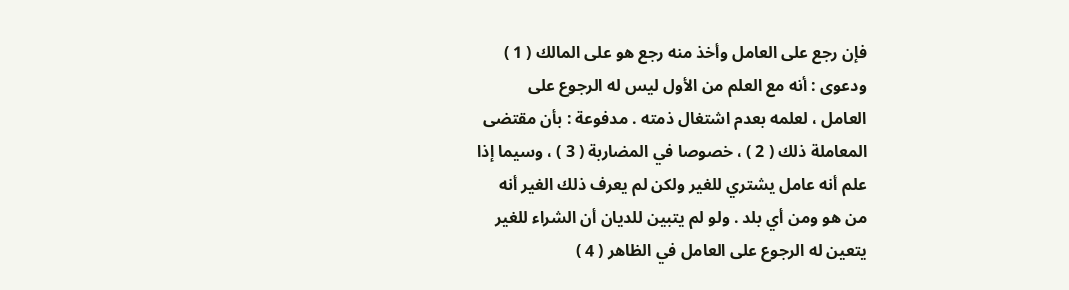فإن رجع على العامل وأخذ منه رجع هو على المالك ( 1 )
ودعوى : أنه مع العلم من الأول ليس له الرجوع على
العامل ، لعلمه بعدم اشتغال ذمته . مدفوعة : بأن مقتضى
المعاملة ذلك ( 2 ) ، خصوصا في المضاربة ( 3 ) ، وسيما إذا
علم أنه عامل يشتري للغير ولكن لم يعرف ذلك الغير أنه
من هو ومن أي بلد . ولو لم يتبين للديان أن الشراء للغير
يتعين له الرجوع على العامل في الظاهر ( 4 )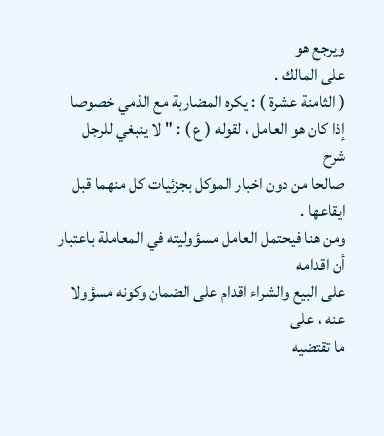ويرجع هو
على المالك .
( الثامنة عشرة ) : يكره المضاربة مع الذمي خصوصا
إذا كان هو العامل ، لقوله ( ع ) : " لا ينبغي للرجل
شرح
صالحا من دون اخبار الموكل بجزئيات كل منهما قبل ايقاعها .
ومن هنا فيحتمل العامل مسؤوليته في المعاملة باعتبار أن اقدامه
على البيع والشراء اقدام على الضمان وكونه مسؤولا عنه ، على
ما تقتضيه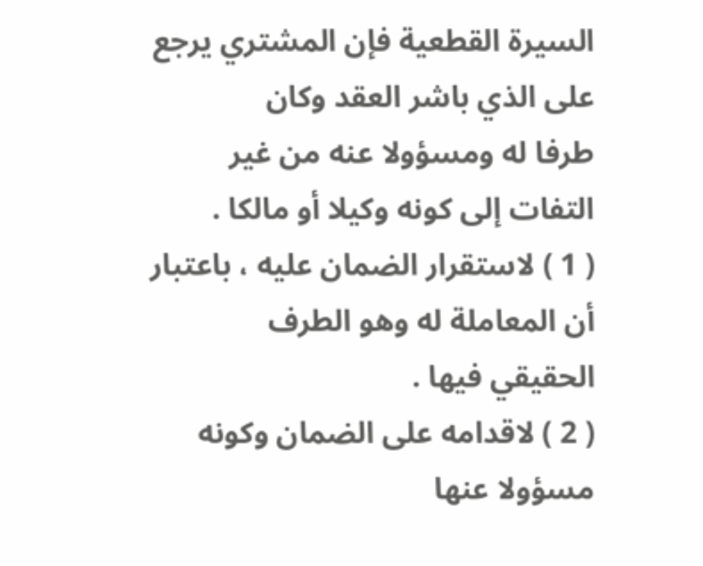السيرة القطعية فإن المشتري يرجع على الذي باشر العقد وكان
طرفا له ومسؤولا عنه من غير التفات إلى كونه وكيلا أو مالكا .
( 1 ) لاستقرار الضمان عليه ، باعتبار أن المعاملة له وهو الطرف
الحقيقي فيها .
( 2 ) لاقدامه على الضمان وكونه مسؤولا عنها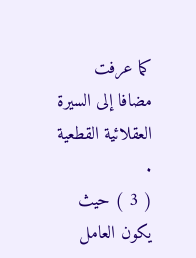كما عرفت
مضافا إلى السيرة العقلائية القطعية .
( 3 ) حيث يكون العامل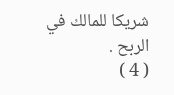شريكا للمالك في الربح .
( 4 )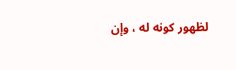لظهور كونه له ، وإن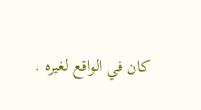كان في الواقع لغيره .